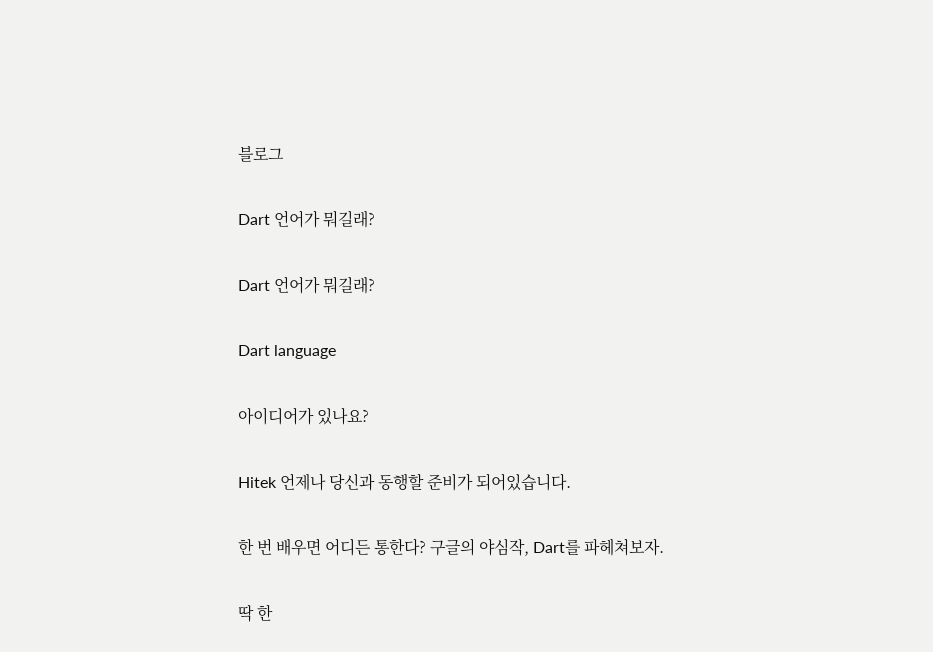블로그

Dart 언어가 뭐길래?

Dart 언어가 뭐길래?

Dart language

아이디어가 있나요?

Hitek 언제나 당신과 동행할 준비가 되어있습니다.

한 번 배우면 어디든 통한다? 구글의 야심작, Dart를 파헤쳐보자.

딱 한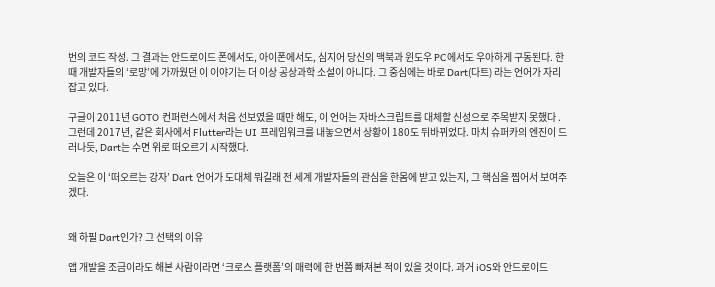번의 코드 작성. 그 결과는 안드로이드 폰에서도, 아이폰에서도, 심지어 당신의 맥북과 윈도우 PC에서도 우아하게 구동된다. 한때 개발자들의 ‘로망’에 가까웠던 이 이야기는 더 이상 공상과학 소설이 아니다. 그 중심에는 바로 Dart(다트) 라는 언어가 자리 잡고 있다.

구글이 2011년 GOTO 컨퍼런스에서 처음 선보였을 때만 해도, 이 언어는 자바스크립트를 대체할 신성으로 주목받지 못했다 . 그런데 2017년, 같은 회사에서 Flutter라는 UI 프레임워크를 내놓으면서 상황이 180도 뒤바뀌었다. 마치 슈퍼카의 엔진이 드러나듯, Dart는 수면 위로 떠오르기 시작했다.

오늘은 이 ‘떠오르는 강자’ Dart 언어가 도대체 뭐길래 전 세계 개발자들의 관심을 한몸에 받고 있는지, 그 핵심을 찝어서 보여주겠다.


왜 하필 Dart인가? 그 선택의 이유

앱 개발을 조금이라도 해본 사람이라면 ‘크로스 플랫폼’의 매력에 한 번쯤 빠져본 적이 있을 것이다. 과거 iOS와 안드로이드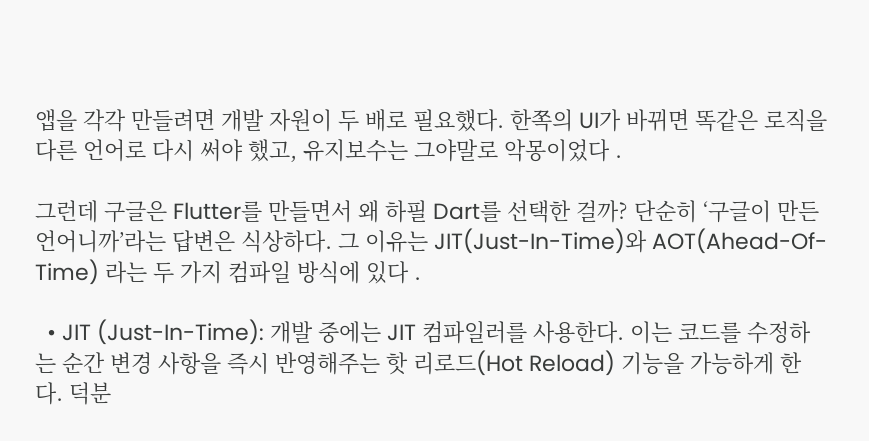앱을 각각 만들려면 개발 자원이 두 배로 필요했다. 한쪽의 UI가 바뀌면 똑같은 로직을 다른 언어로 다시 써야 했고, 유지보수는 그야말로 악몽이었다 .

그런데 구글은 Flutter를 만들면서 왜 하필 Dart를 선택한 걸까? 단순히 ‘구글이 만든 언어니까’라는 답변은 식상하다. 그 이유는 JIT(Just-In-Time)와 AOT(Ahead-Of-Time) 라는 두 가지 컴파일 방식에 있다 .

  • JIT (Just-In-Time): 개발 중에는 JIT 컴파일러를 사용한다. 이는 코드를 수정하는 순간 변경 사항을 즉시 반영해주는 핫 리로드(Hot Reload) 기능을 가능하게 한다. 덕분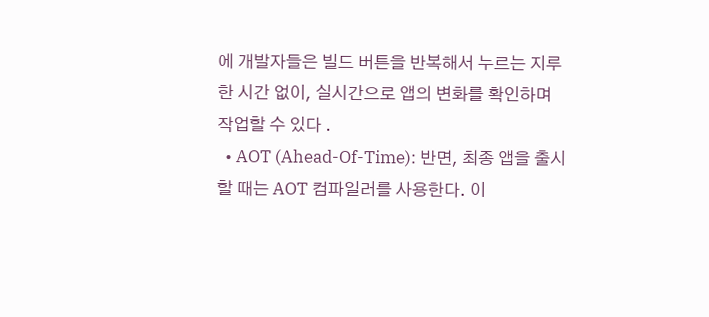에 개발자들은 빌드 버튼을 반복해서 누르는 지루한 시간 없이, 실시간으로 앱의 변화를 확인하며 작업할 수 있다 .
  • AOT (Ahead-Of-Time): 반면, 최종 앱을 출시할 때는 AOT 컴파일러를 사용한다. 이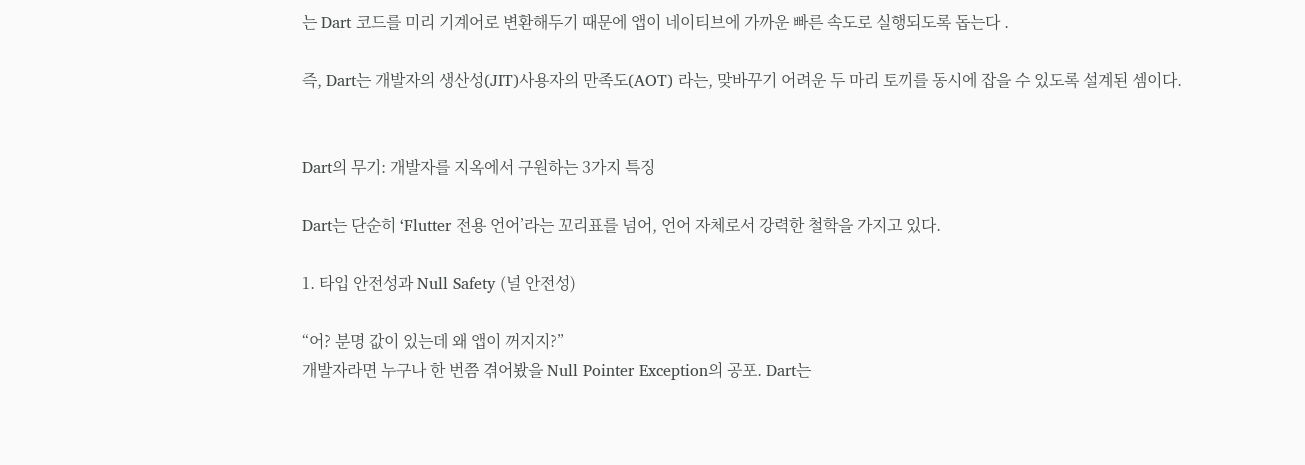는 Dart 코드를 미리 기계어로 변환해두기 때문에 앱이 네이티브에 가까운 빠른 속도로 실행되도록 돕는다 .

즉, Dart는 개발자의 생산성(JIT)사용자의 만족도(AOT) 라는, 맞바꾸기 어려운 두 마리 토끼를 동시에 잡을 수 있도록 설계된 셈이다.


Dart의 무기: 개발자를 지옥에서 구원하는 3가지 특징

Dart는 단순히 ‘Flutter 전용 언어’라는 꼬리표를 넘어, 언어 자체로서 강력한 철학을 가지고 있다.

1. 타입 안전성과 Null Safety (널 안전성)

“어? 분명 값이 있는데 왜 앱이 꺼지지?”
개발자라면 누구나 한 번쯤 겪어봤을 Null Pointer Exception의 공포. Dart는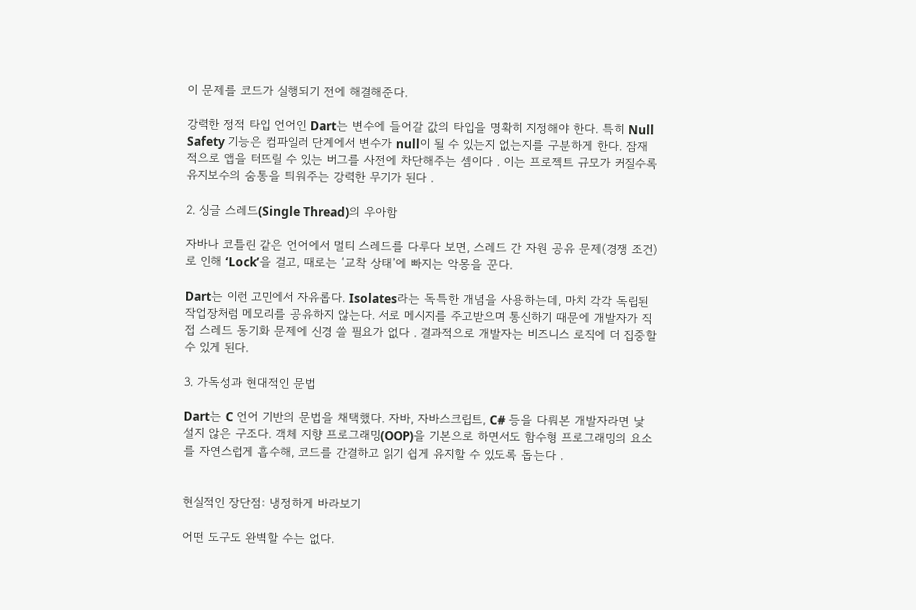이 문제를 코드가 실행되기 전에 해결해준다.

강력한 정적 타입 언어인 Dart는 변수에 들어갈 값의 타입을 명확히 지정해야 한다. 특히 Null Safety 기능은 컴파일러 단계에서 변수가 null이 될 수 있는지 없는지를 구분하게 한다. 잠재적으로 앱을 터뜨릴 수 있는 버그를 사전에 차단해주는 셈이다 . 이는 프로젝트 규모가 커질수록 유지보수의 숨통을 틔워주는 강력한 무기가 된다 .

2. 싱글 스레드(Single Thread)의 우아함

자바나 코틀린 같은 언어에서 멀티 스레드를 다루다 보면, 스레드 간 자원 공유 문제(경쟁 조건)로 인해 ‘Lock’을 걸고, 때로는 ‘교착 상태’에 빠지는 악몽을 꾼다.

Dart는 이런 고민에서 자유롭다. Isolates라는 독특한 개념을 사용하는데, 마치 각각 독립된 작업장처럼 메모리를 공유하지 않는다. 서로 메시지를 주고받으며 통신하기 때문에 개발자가 직접 스레드 동기화 문제에 신경 쓸 필요가 없다 . 결과적으로 개발자는 비즈니스 로직에 더 집중할 수 있게 된다.

3. 가독성과 현대적인 문법

Dart는 C 언어 기반의 문법을 채택했다. 자바, 자바스크립트, C# 등을 다뤄본 개발자라면 낯설지 않은 구조다. 객체 지향 프로그래밍(OOP)을 기본으로 하면서도 함수형 프로그래밍의 요소를 자연스럽게 흡수해, 코드를 간결하고 읽기 쉽게 유지할 수 있도록 돕는다 .


현실적인 장단점: 냉정하게 바라보기

어떤 도구도 완벽할 수는 없다.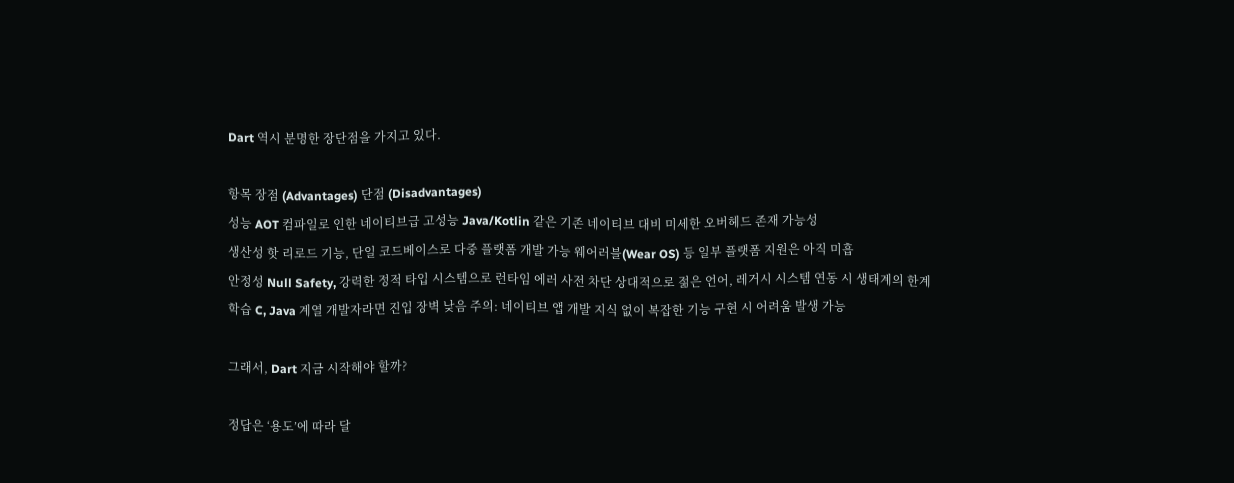Dart 역시 분명한 장단점을 가지고 있다.

항목 장점 (Advantages) 단점 (Disadvantages)
성능 AOT 컴파일로 인한 네이티브급 고성능 Java/Kotlin 같은 기존 네이티브 대비 미세한 오버헤드 존재 가능성
생산성 핫 리로드 기능, 단일 코드베이스로 다중 플랫폼 개발 가능 웨어러블(Wear OS) 등 일부 플랫폼 지원은 아직 미흡
안정성 Null Safety, 강력한 정적 타입 시스템으로 런타임 에러 사전 차단 상대적으로 젊은 언어, 레거시 시스템 연동 시 생태계의 한계
학습 C, Java 계열 개발자라면 진입 장벽 낮음 주의: 네이티브 앱 개발 지식 없이 복잡한 기능 구현 시 어려움 발생 가능

그래서, Dart 지금 시작해야 할까?

정답은 ‘용도’에 따라 달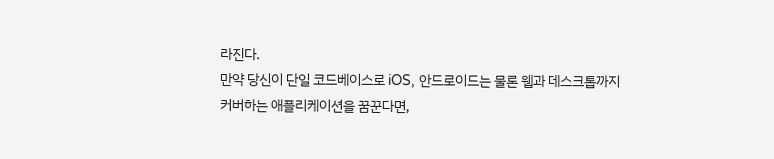라진다.
만약 당신이 단일 코드베이스로 iOS, 안드로이드는 물론 웹과 데스크톱까지 커버하는 애플리케이션을 꿈꾼다면,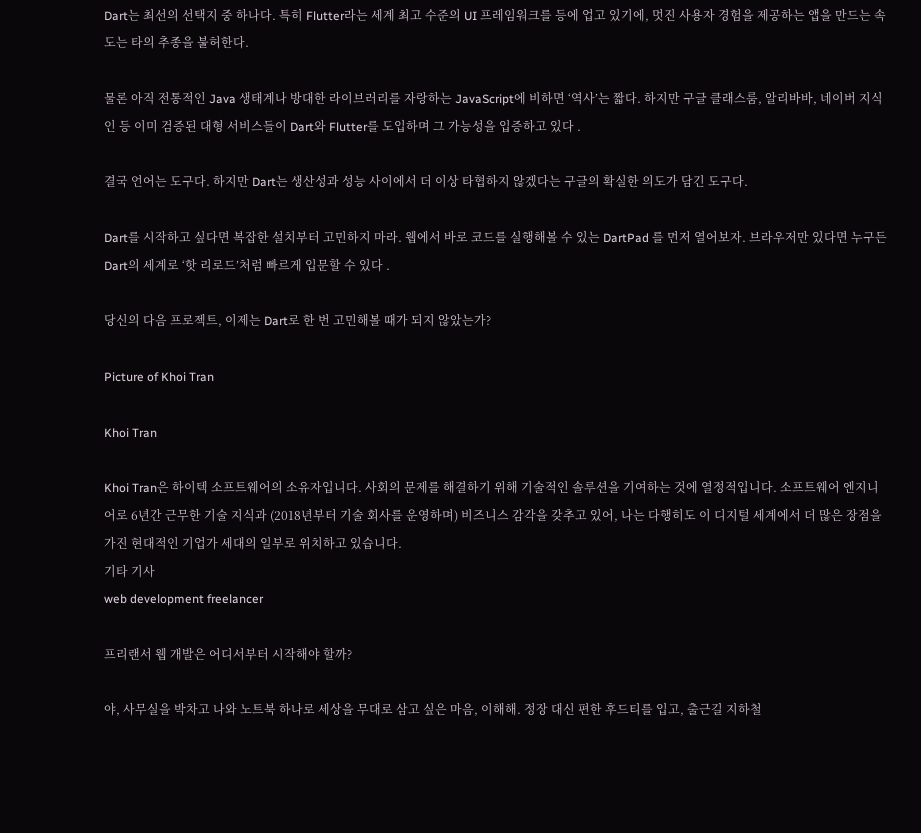Dart는 최선의 선택지 중 하나다. 특히 Flutter라는 세계 최고 수준의 UI 프레임워크를 등에 업고 있기에, 멋진 사용자 경험을 제공하는 앱을 만드는 속도는 타의 추종을 불허한다.

물론 아직 전통적인 Java 생태계나 방대한 라이브러리를 자랑하는 JavaScript에 비하면 ‘역사’는 짧다. 하지만 구글 클래스룸, 알리바바, 네이버 지식인 등 이미 검증된 대형 서비스들이 Dart와 Flutter를 도입하며 그 가능성을 입증하고 있다 .

결국 언어는 도구다. 하지만 Dart는 생산성과 성능 사이에서 더 이상 타협하지 않겠다는 구글의 확실한 의도가 담긴 도구다.

Dart를 시작하고 싶다면 복잡한 설치부터 고민하지 마라. 웹에서 바로 코드를 실행해볼 수 있는 DartPad 를 먼저 열어보자. 브라우저만 있다면 누구든 Dart의 세계로 ‘핫 리로드’처럼 빠르게 입문할 수 있다 .

당신의 다음 프로젝트, 이제는 Dart로 한 번 고민해볼 때가 되지 않았는가?

Picture of Khoi Tran

Khoi Tran

Khoi Tran은 하이텍 소프트웨어의 소유자입니다. 사회의 문제를 해결하기 위해 기술적인 솔루션을 기여하는 것에 열정적입니다. 소프트웨어 엔지니어로 6년간 근무한 기술 지식과 (2018년부터 기술 회사를 운영하며) 비즈니스 감각을 갖추고 있어, 나는 다행히도 이 디지털 세계에서 더 많은 장점을 가진 현대적인 기업가 세대의 일부로 위치하고 있습니다.
기타 기사
web development freelancer

프리랜서 웹 개발은 어디서부터 시작해야 할까?

야, 사무실을 박차고 나와 노트북 하나로 세상을 무대로 삼고 싶은 마음, 이해해. 정장 대신 편한 후드티를 입고, 출근길 지하철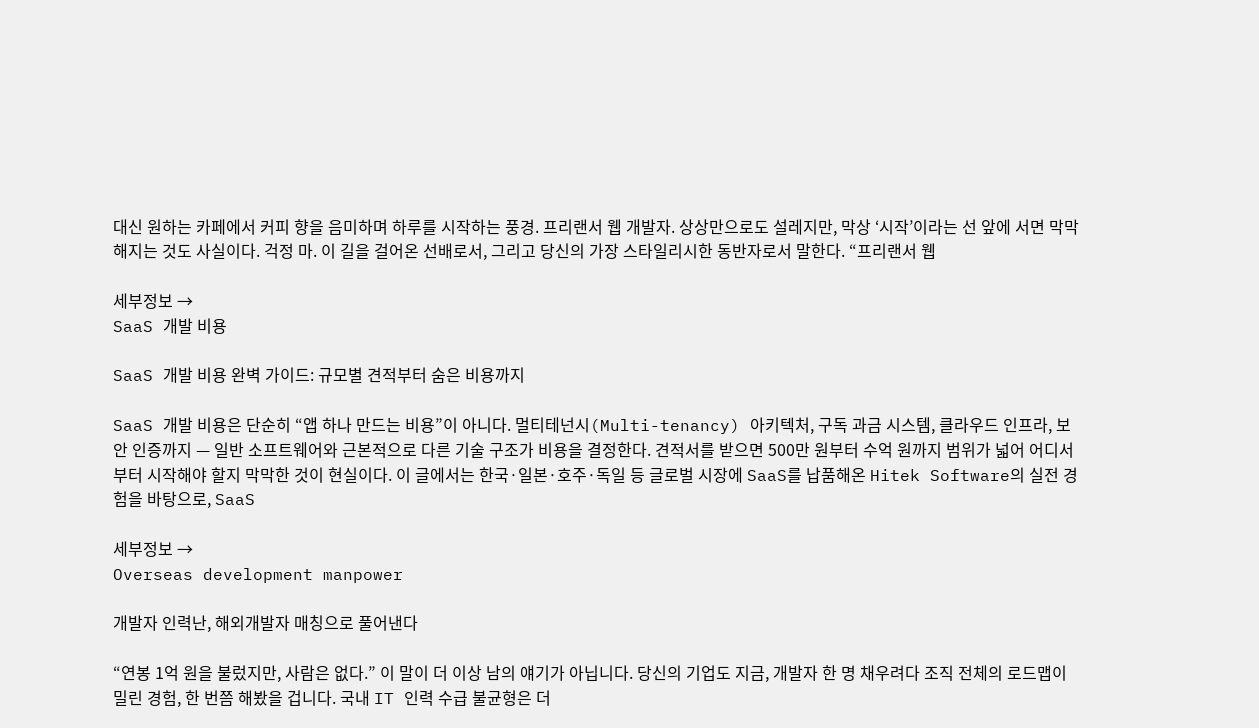대신 원하는 카페에서 커피 향을 음미하며 하루를 시작하는 풍경. 프리랜서 웹 개발자. 상상만으로도 설레지만, 막상 ‘시작’이라는 선 앞에 서면 막막해지는 것도 사실이다. 걱정 마. 이 길을 걸어온 선배로서, 그리고 당신의 가장 스타일리시한 동반자로서 말한다. “프리랜서 웹

세부정보 →
SaaS 개발 비용

SaaS 개발 비용 완벽 가이드: 규모별 견적부터 숨은 비용까지

SaaS 개발 비용은 단순히 “앱 하나 만드는 비용”이 아니다. 멀티테넌시(Multi-tenancy) 아키텍처, 구독 과금 시스템, 클라우드 인프라, 보안 인증까지 — 일반 소프트웨어와 근본적으로 다른 기술 구조가 비용을 결정한다. 견적서를 받으면 500만 원부터 수억 원까지 범위가 넓어 어디서부터 시작해야 할지 막막한 것이 현실이다. 이 글에서는 한국·일본·호주·독일 등 글로벌 시장에 SaaS를 납품해온 Hitek Software의 실전 경험을 바탕으로, SaaS

세부정보 →
Overseas development manpower

개발자 인력난, 해외개발자 매칭으로 풀어낸다

“연봉 1억 원을 불렀지만, 사람은 없다.” 이 말이 더 이상 남의 얘기가 아닙니다. 당신의 기업도 지금, 개발자 한 명 채우려다 조직 전체의 로드맵이 밀린 경험, 한 번쯤 해봤을 겁니다. 국내 IT 인력 수급 불균형은 더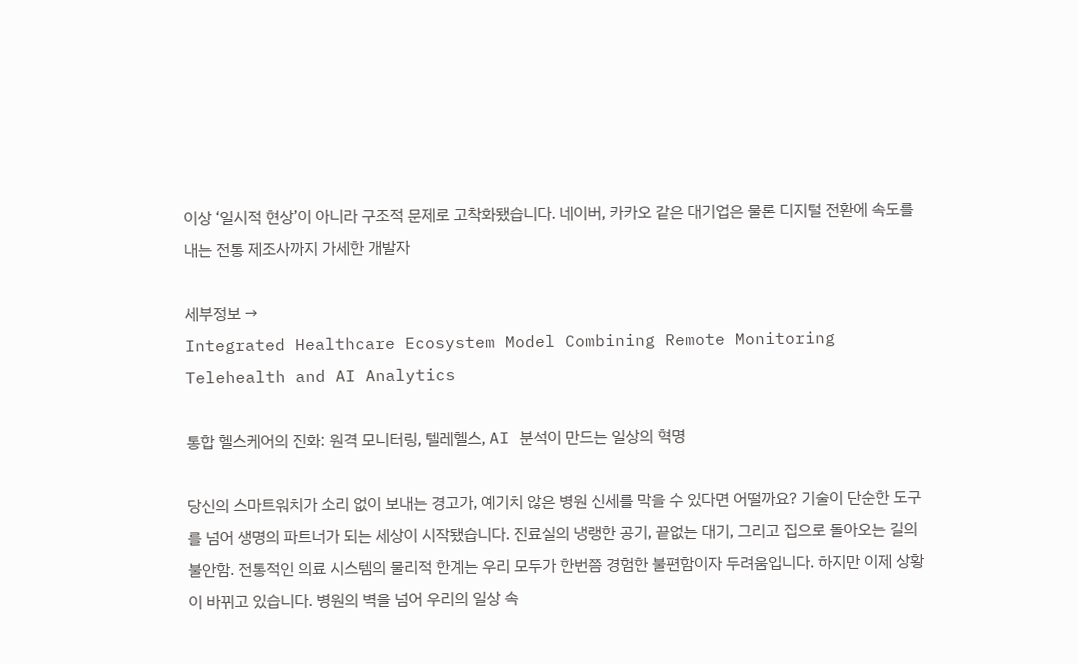이상 ‘일시적 현상’이 아니라 구조적 문제로 고착화됐습니다. 네이버, 카카오 같은 대기업은 물론 디지털 전환에 속도를 내는 전통 제조사까지 가세한 개발자

세부정보 →
Integrated Healthcare Ecosystem Model Combining Remote Monitoring Telehealth and AI Analytics

통합 헬스케어의 진화: 원격 모니터링, 텔레헬스, AI 분석이 만드는 일상의 혁명

당신의 스마트워치가 소리 없이 보내는 경고가, 예기치 않은 병원 신세를 막을 수 있다면 어떨까요? 기술이 단순한 도구를 넘어 생명의 파트너가 되는 세상이 시작됐습니다. 진료실의 냉랭한 공기, 끝없는 대기, 그리고 집으로 돌아오는 길의 불안함. 전통적인 의료 시스템의 물리적 한계는 우리 모두가 한번쯤 경험한 불편함이자 두려움입니다. 하지만 이제 상황이 바뀌고 있습니다. 병원의 벽을 넘어 우리의 일상 속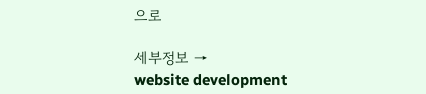으로

세부정보 →
website development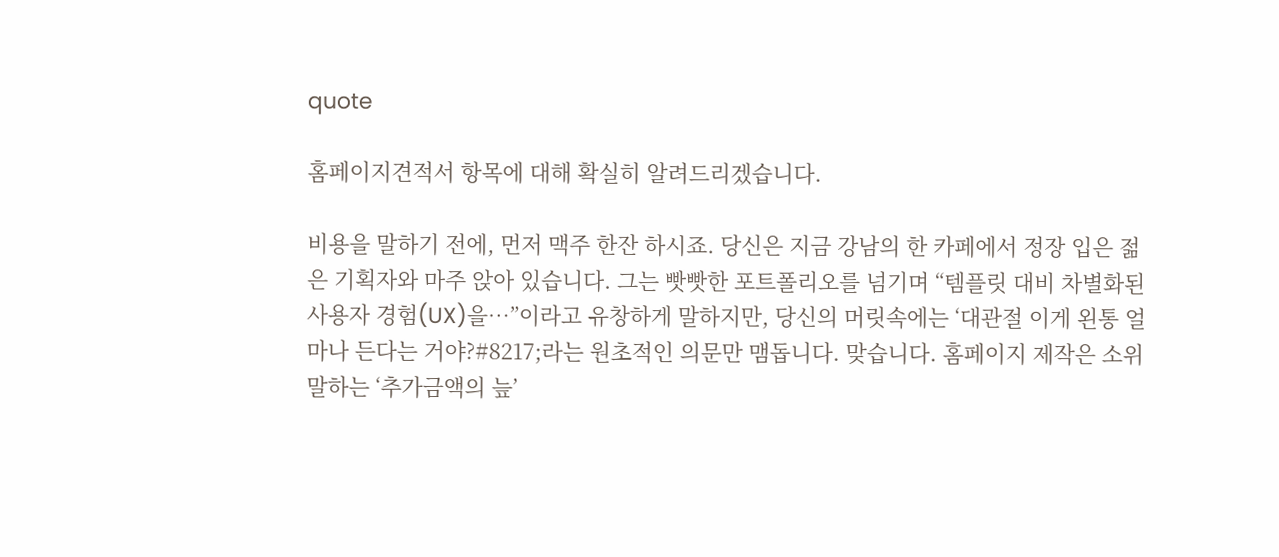quote

홈페이지견적서 항목에 대해 확실히 알려드리겠습니다.

비용을 말하기 전에, 먼저 맥주 한잔 하시죠. 당신은 지금 강남의 한 카페에서 정장 입은 젊은 기획자와 마주 앉아 있습니다. 그는 빳빳한 포트폴리오를 넘기며 “템플릿 대비 차별화된 사용자 경험(UX)을…”이라고 유창하게 말하지만, 당신의 머릿속에는 ‘대관절 이게 왼통 얼마나 든다는 거야?#8217;라는 원초적인 의문만 맴돕니다. 맞습니다. 홈페이지 제작은 소위 말하는 ‘추가금액의 늪’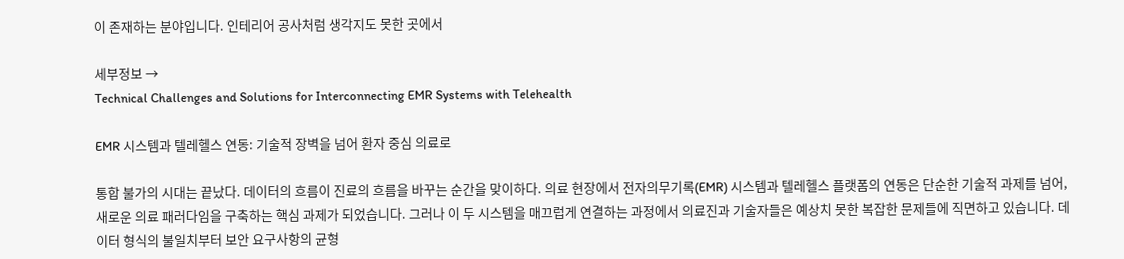이 존재하는 분야입니다. 인테리어 공사처럼 생각지도 못한 곳에서

세부정보 →
Technical Challenges and Solutions for Interconnecting EMR Systems with Telehealth

EMR 시스템과 텔레헬스 연동: 기술적 장벽을 넘어 환자 중심 의료로

통합 불가의 시대는 끝났다. 데이터의 흐름이 진료의 흐름을 바꾸는 순간을 맞이하다. 의료 현장에서 전자의무기록(EMR) 시스템과 텔레헬스 플랫폼의 연동은 단순한 기술적 과제를 넘어, 새로운 의료 패러다임을 구축하는 핵심 과제가 되었습니다. 그러나 이 두 시스템을 매끄럽게 연결하는 과정에서 의료진과 기술자들은 예상치 못한 복잡한 문제들에 직면하고 있습니다. 데이터 형식의 불일치부터 보안 요구사항의 균형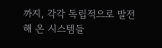까지, 각각 독립적으로 발전해 온 시스템들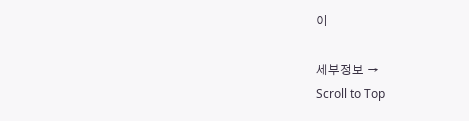이

세부정보 →
Scroll to Top